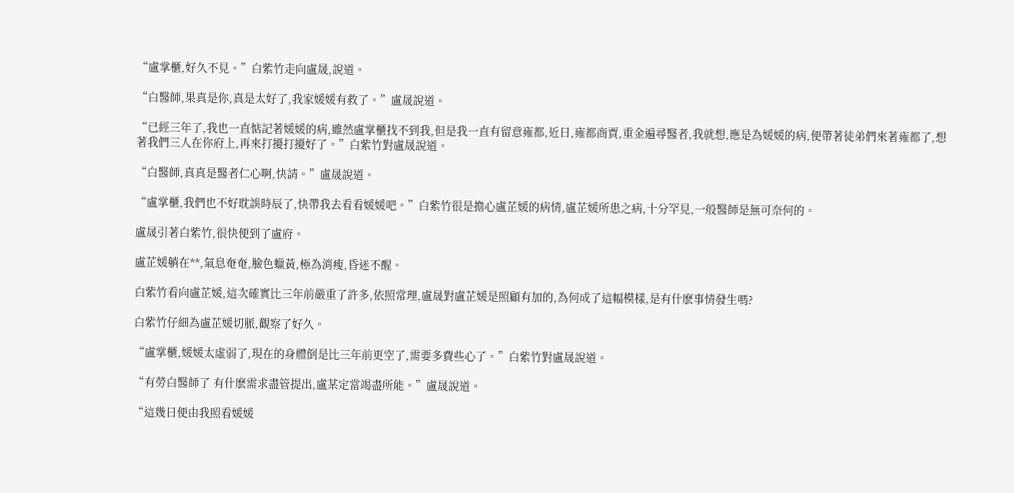“盧掌櫃,好久不見。”白紫竹走向盧晟,說道。

“白醫師,果真是你,真是太好了,我家媛媛有救了。”盧晟說道。

“已經三年了,我也一直惦記著媛媛的病,雖然盧掌櫃找不到我,但是我一直有留意雍都,近日,雍都商賈,重金遍尋醫者,我就想,應是為媛媛的病,便帶著徒弟們來著雍都了,想著我們三人在你府上,再來打擾打擾好了。”白紫竹對盧晟說道。

“白醫師,真真是醫者仁心啊,快請。”盧晟說道。

“盧掌櫃,我們也不好耽誤時辰了,快帶我去看看媛媛吧。”白紫竹很是擔心盧芷媛的病情,盧芷媛所患之病,十分罕見,一般醫師是無可奈何的。

盧晟引著白紫竹,很快便到了盧府。

盧芷媛躺在**,氣息奄奄,臉色蠟黃,極為消瘦,昏迷不醒。

白紫竹看向盧芷媛,這次確實比三年前嚴重了許多,依照常理,盧晟對盧芷媛是照顧有加的,為何成了這幅模樣,是有什麽事情發生嗎?

白紫竹仔細為盧芷媛切脈,觀察了好久。

“盧掌櫃,媛媛太虛弱了,現在的身體倒是比三年前更空了,需要多費些心了。”白紫竹對盧晟說道。

“有勞白醫師了 有什麽需求盡管提出,盧某定當竭盡所能。”盧晟說道。

“這幾日便由我照看媛媛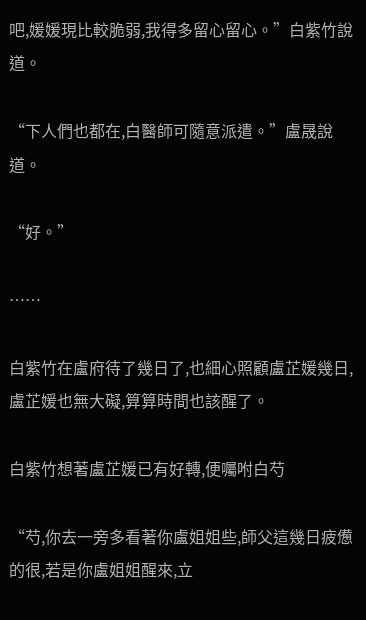吧,媛媛現比較脆弱,我得多留心留心。”白紫竹說道。

“下人們也都在,白醫師可隨意派遣。”盧晟說道。

“好。”

……

白紫竹在盧府待了幾日了,也細心照顧盧芷媛幾日,盧芷媛也無大礙,算算時間也該醒了。

白紫竹想著盧芷媛已有好轉,便囑咐白芍

“芍,你去一旁多看著你盧姐姐些,師父這幾日疲憊的很,若是你盧姐姐醒來,立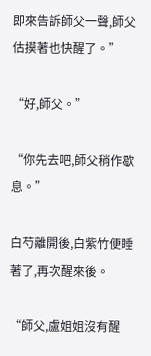即來告訴師父一聲,師父估摸著也快醒了。”

“好,師父。”

“你先去吧,師父稍作歇息。”

白芍離開後,白紫竹便睡著了,再次醒來後。

“師父,盧姐姐沒有醒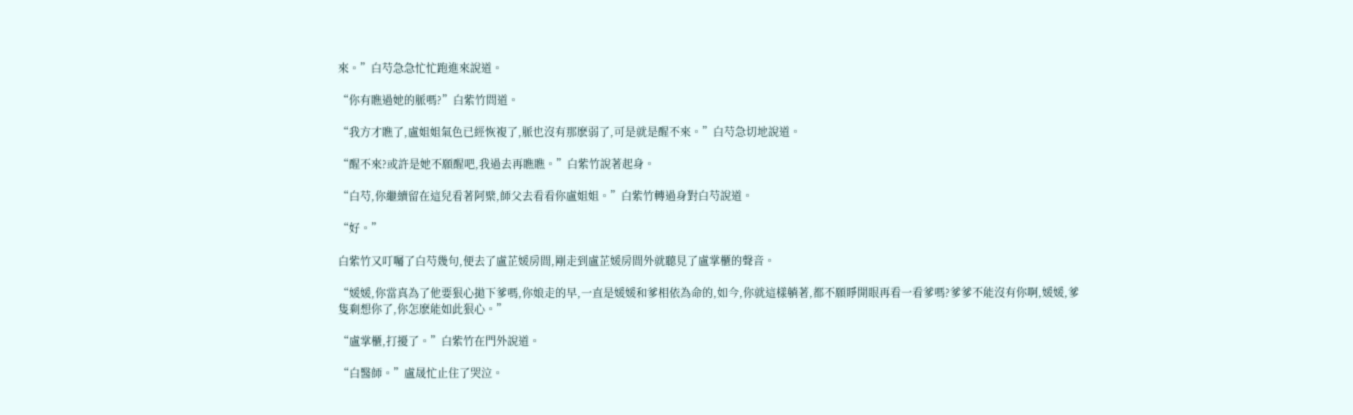來。”白芍急急忙忙跑進來說道。

“你有瞧過她的脈嗎?”白紫竹問道。

“我方才瞧了,盧姐姐氣色已經恢複了,脈也沒有那麽弱了,可是就是醒不來。”白芍急切地說道。

“醒不來?或許是她不願醒吧,我過去再瞧瞧。”白紫竹說著起身。

“白芍,你繼續留在這兒看著阿檗,師父去看看你盧姐姐。”白紫竹轉過身對白芍說道。

“好。”

白紫竹又叮囑了白芍幾句,便去了盧芷媛房間,剛走到盧芷媛房間外就聽見了盧掌櫃的聲音。

“媛媛,你當真為了他要狠心拋下爹嗎,你娘走的早,一直是媛媛和爹相依為命的,如今,你就這樣躺著,都不願睜開眼再看一看爹嗎?爹爹不能沒有你啊,媛媛,爹隻剩想你了,你怎麽能如此狠心。”

“盧掌櫃,打擾了。”白紫竹在門外說道。

“白醫師。”盧晟忙止住了哭泣。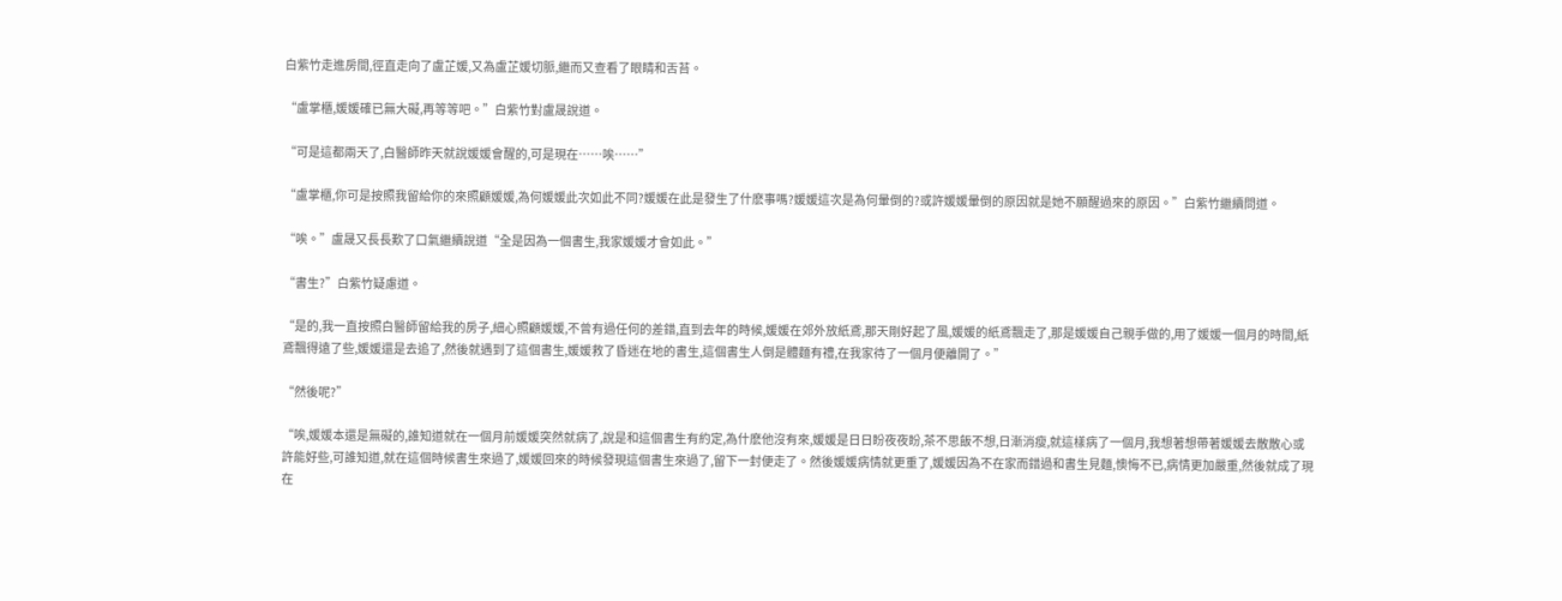白紫竹走進房間,徑直走向了盧芷媛,又為盧芷媛切脈,繼而又查看了眼睛和舌苔。

“盧掌櫃,媛媛確已無大礙,再等等吧。”白紫竹對盧晟說道。

“可是這都兩天了,白醫師昨天就說媛媛會醒的,可是現在……唉……”

“盧掌櫃,你可是按照我留給你的來照顧媛媛,為何媛媛此次如此不同?媛媛在此是發生了什麽事嗎?媛媛這次是為何暈倒的?或許媛媛暈倒的原因就是她不願醒過來的原因。”白紫竹繼續問道。

“唉。”盧晟又長長歎了口氣繼續說道“全是因為一個書生,我家媛媛才會如此。”

“書生?”白紫竹疑慮道。

“是的,我一直按照白醫師留給我的房子,細心照顧媛媛,不曾有過任何的差錯,直到去年的時候,媛媛在郊外放紙鳶,那天剛好起了風,媛媛的紙鳶飄走了,那是媛媛自己親手做的,用了媛媛一個月的時間,紙鳶飄得遠了些,媛媛還是去追了,然後就遇到了這個書生,媛媛救了昏迷在地的書生,這個書生人倒是體麵有禮,在我家待了一個月便離開了。”

“然後呢?”

“唉,媛媛本還是無礙的,誰知道就在一個月前媛媛突然就病了,說是和這個書生有約定,為什麽他沒有來,媛媛是日日盼夜夜盼,茶不思飯不想,日漸消瘦,就這樣病了一個月,我想著想帶著媛媛去散散心或許能好些,可誰知道,就在這個時候書生來過了,媛媛回來的時候發現這個書生來過了,留下一封便走了。然後媛媛病情就更重了,媛媛因為不在家而錯過和書生見麵,懊悔不已,病情更加嚴重,然後就成了現在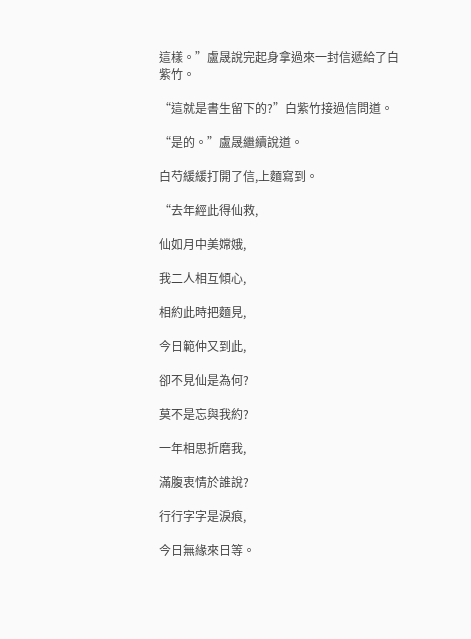這樣。”盧晟說完起身拿過來一封信遞給了白紫竹。

“這就是書生留下的?”白紫竹接過信問道。

“是的。”盧晟繼續說道。

白芍緩緩打開了信,上麵寫到。

“去年經此得仙救,

仙如月中美嫦娥,

我二人相互傾心,

相約此時把麵見,

今日範仲又到此,

卻不見仙是為何?

莫不是忘與我約?

一年相思折磨我,

滿腹衷情於誰說?

行行字字是淚痕,

今日無緣來日等。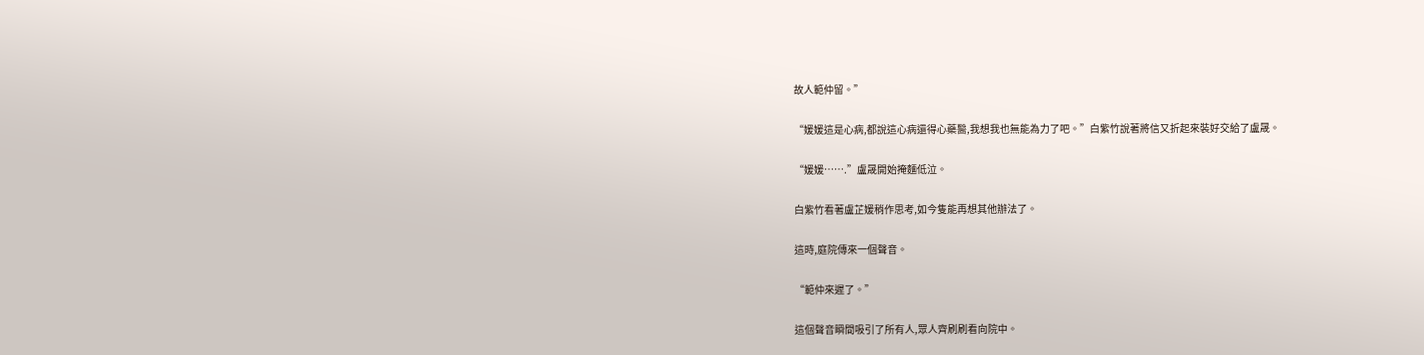故人範仲留。”

“媛媛這是心病,都說這心病還得心藥醫,我想我也無能為力了吧。”白紫竹說著將信又折起來裝好交給了盧晟。

“媛媛…….”盧晟開始掩麵低泣。

白紫竹看著盧芷媛稍作思考,如今隻能再想其他辦法了。

這時,庭院傳來一個聲音。

“範仲來遲了。”

這個聲音瞬間吸引了所有人,眾人齊刷刷看向院中。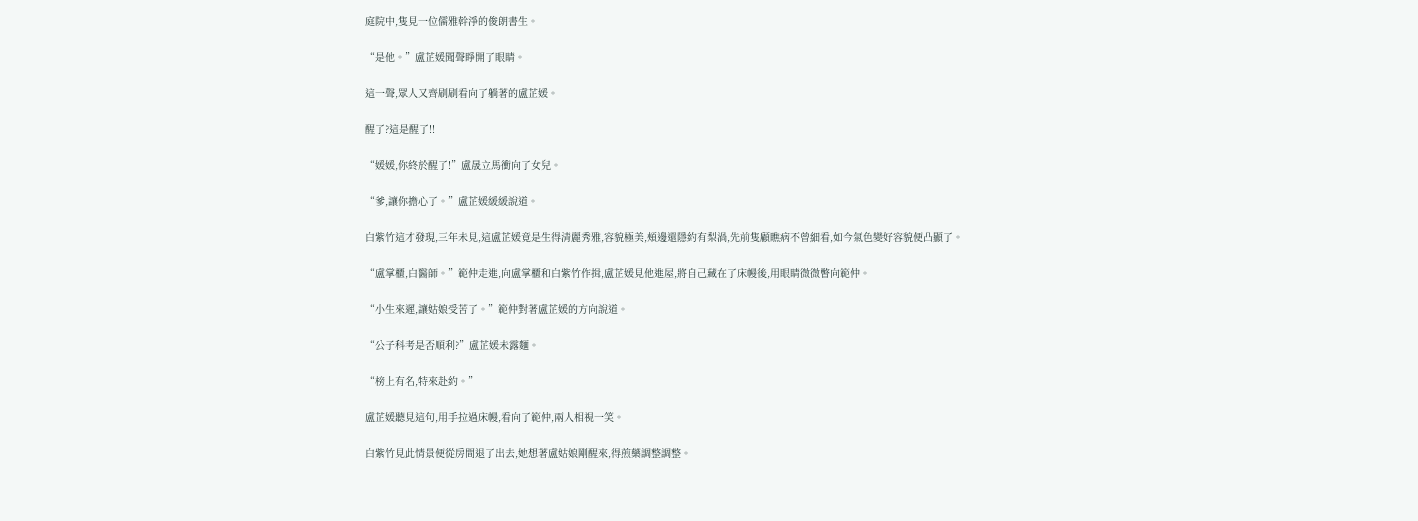庭院中,隻見一位儒雅幹淨的俊朗書生。

“是他。”盧芷媛聞聲睜開了眼睛。

這一聲,眾人又齊刷刷看向了躺著的盧芷媛。

醒了?這是醒了!!

“媛媛,你終於醒了!”盧晟立馬衝向了女兒。

“爹,讓你擔心了。”盧芷媛緩緩說道。

白紫竹這才發現,三年未見,這盧芷媛竟是生得清麗秀雅,容貌極美,頰邊還隱約有梨渦,先前隻顧瞧病不曾細看,如今氣色變好容貌便凸顯了。

“盧掌櫃,白醫師。”範仲走進,向盧掌櫃和白紫竹作揖,盧芷媛見他進屋,將自己藏在了床幔後,用眼睛微微瞥向範仲。

“小生來遲,讓姑娘受苦了。”範仲對著盧芷媛的方向說道。

“公子科考是否順利?”盧芷媛未露麵。

“榜上有名,特來赴約。”

盧芷媛聽見這句,用手拉過床幔,看向了範仲,兩人相視一笑。

白紫竹見此情景便從房間退了出去,她想著盧姑娘剛醒來,得煎藥調整調整。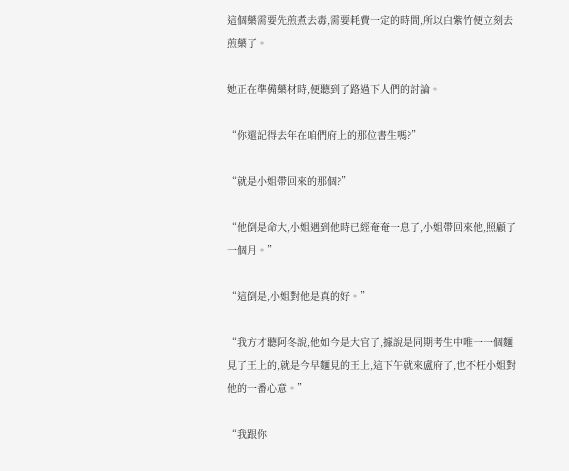這個藥需要先煎煮去毒,需要耗費一定的時間,所以白紫竹便立刻去煎藥了。

她正在準備藥材時,便聽到了路過下人們的討論。

“你還記得去年在咱們府上的那位書生嗎?”

“就是小姐帶回來的那個?”

“他倒是命大,小姐遇到他時已經奄奄一息了,小姐帶回來他,照顧了一個月。”

“這倒是,小姐對他是真的好。”

“我方才聽阿冬說,他如今是大官了,據說是同期考生中唯一一個麵見了王上的,就是今早麵見的王上,這下午就來盧府了,也不枉小姐對他的一番心意。”

“我跟你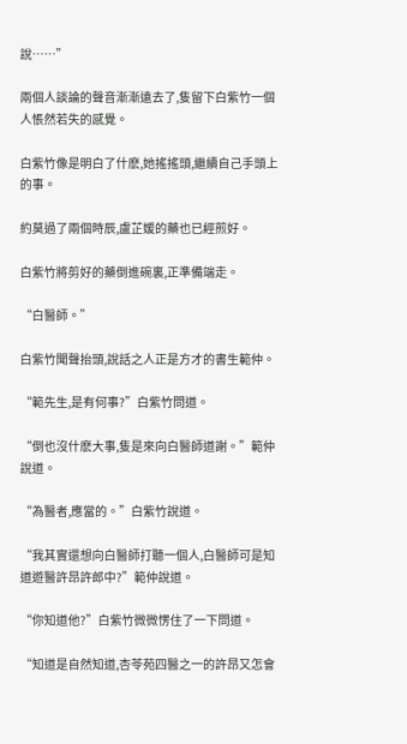說……”

兩個人談論的聲音漸漸遠去了,隻留下白紫竹一個人悵然若失的感覺。

白紫竹像是明白了什麽,她搖搖頭,繼續自己手頭上的事。

約莫過了兩個時辰,盧芷媛的藥也已經煎好。

白紫竹將剪好的藥倒進碗裏,正準備端走。

“白醫師。”

白紫竹聞聲抬頭,說話之人正是方才的書生範仲。

“範先生,是有何事?”白紫竹問道。

“倒也沒什麽大事,隻是來向白醫師道謝。”範仲說道。

“為醫者,應當的。”白紫竹說道。

“我其實還想向白醫師打聽一個人,白醫師可是知道遊醫許昂許郎中?”範仲說道。

“你知道他?”白紫竹微微愣住了一下問道。

“知道是自然知道,杏苓苑四醫之一的許昂又怎會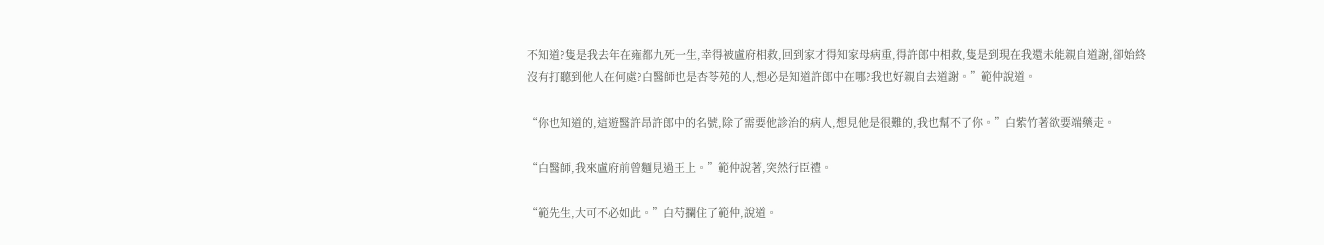不知道?隻是我去年在雍都九死一生,幸得被盧府相救,回到家才得知家母病重,得許郎中相救,隻是到現在我還未能親自道謝,卻始終沒有打聽到他人在何處?白醫師也是杏苓苑的人,想必是知道許郎中在哪?我也好親自去道謝。”範仲說道。

“你也知道的,這遊醫許昂許郎中的名號,除了需要他診治的病人,想見他是很難的,我也幫不了你。”白紫竹著欲要端藥走。

“白醫師,我來盧府前曾麵見過王上。”範仲說著,突然行臣禮。

“範先生,大可不必如此。”白芍攔住了範仲,說道。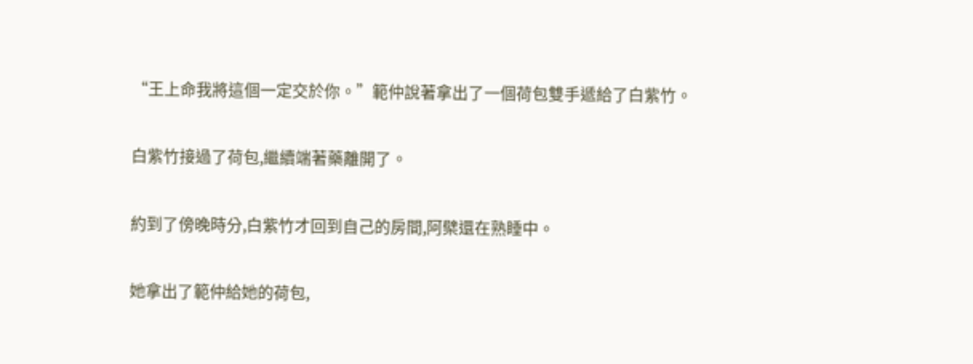“王上命我將這個一定交於你。”範仲說著拿出了一個荷包雙手遞給了白紫竹。

白紫竹接過了荷包,繼續端著藥離開了。

約到了傍晚時分,白紫竹才回到自己的房間,阿檗還在熟睡中。

她拿出了範仲給她的荷包,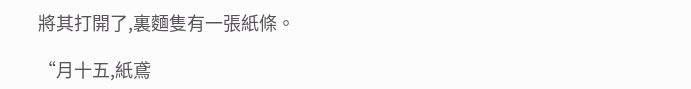將其打開了,裏麵隻有一張紙條。

“月十五,紙鳶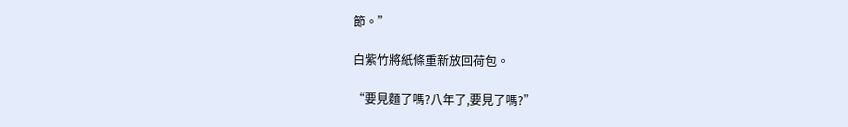節。”

白紫竹將紙條重新放回荷包。

“要見麵了嗎?八年了,要見了嗎?”